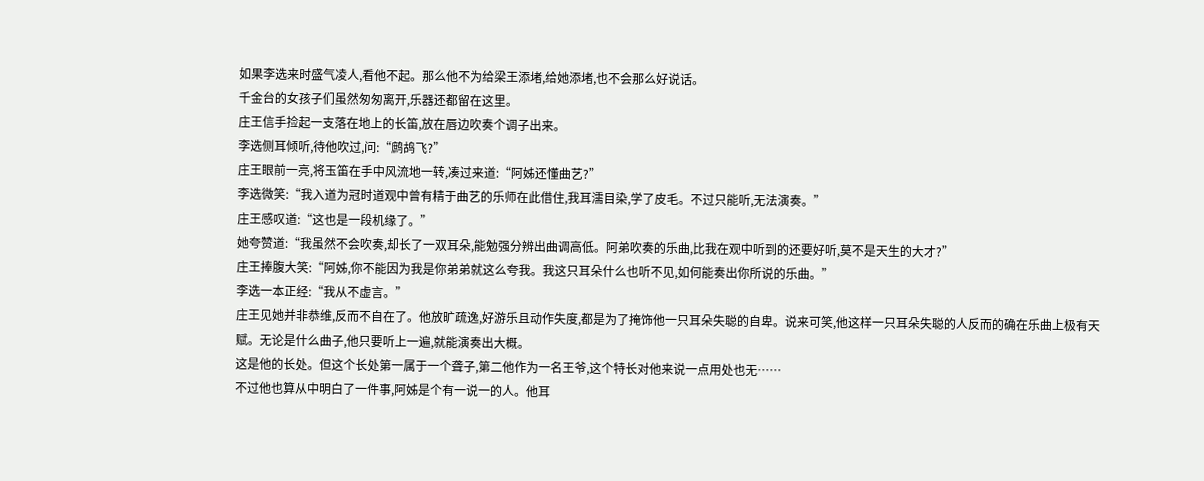如果李选来时盛气凌人,看他不起。那么他不为给梁王添堵,给她添堵,也不会那么好说话。
千金台的女孩子们虽然匆匆离开,乐器还都留在这里。
庄王信手捡起一支落在地上的长笛,放在唇边吹奏个调子出来。
李选侧耳倾听,待他吹过,问:“鹧鸪飞?”
庄王眼前一亮,将玉笛在手中风流地一转,凑过来道:“阿姊还懂曲艺?”
李选微笑:“我入道为冠时道观中曾有精于曲艺的乐师在此借住,我耳濡目染,学了皮毛。不过只能听,无法演奏。”
庄王感叹道:“这也是一段机缘了。”
她夸赞道:“我虽然不会吹奏,却长了一双耳朵,能勉强分辨出曲调高低。阿弟吹奏的乐曲,比我在观中听到的还要好听,莫不是天生的大才?”
庄王捧腹大笑:“阿姊,你不能因为我是你弟弟就这么夸我。我这只耳朵什么也听不见,如何能奏出你所说的乐曲。”
李选一本正经:“我从不虚言。”
庄王见她并非恭维,反而不自在了。他放旷疏逸,好游乐且动作失度,都是为了掩饰他一只耳朵失聪的自卑。说来可笑,他这样一只耳朵失聪的人反而的确在乐曲上极有天赋。无论是什么曲子,他只要听上一遍,就能演奏出大概。
这是他的长处。但这个长处第一属于一个聋子,第二他作为一名王爷,这个特长对他来说一点用处也无……
不过他也算从中明白了一件事,阿姊是个有一说一的人。他耳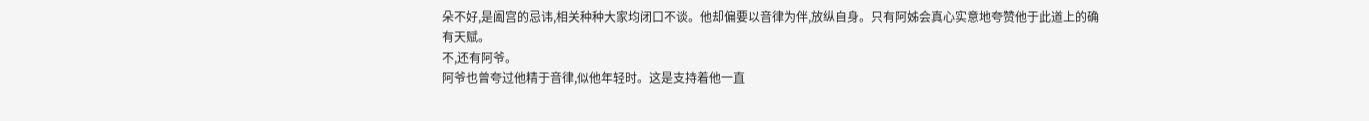朵不好,是阖宫的忌讳,相关种种大家均闭口不谈。他却偏要以音律为伴,放纵自身。只有阿姊会真心实意地夸赞他于此道上的确有天赋。
不,还有阿爷。
阿爷也曾夸过他精于音律,似他年轻时。这是支持着他一直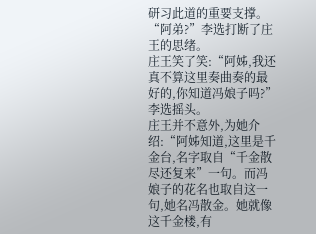研习此道的重要支撑。
“阿弟?”李选打断了庄王的思绪。
庄王笑了笑:“阿姊,我还真不算这里奏曲奏的最好的,你知道冯娘子吗?”
李选摇头。
庄王并不意外,为她介绍:“阿姊知道,这里是千金台,名字取自“千金散尽还复来”一句。而冯娘子的花名也取自这一句,她名冯散金。她就像这千金楼,有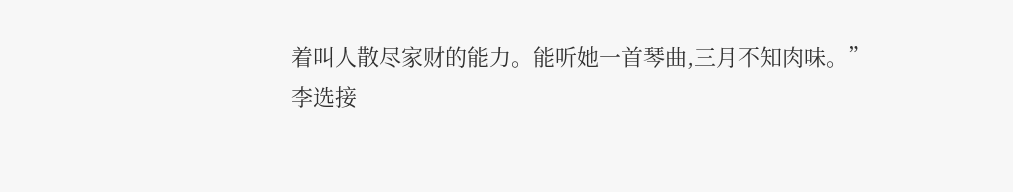着叫人散尽家财的能力。能听她一首琴曲,三月不知肉味。”
李选接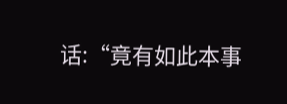话:“竟有如此本事